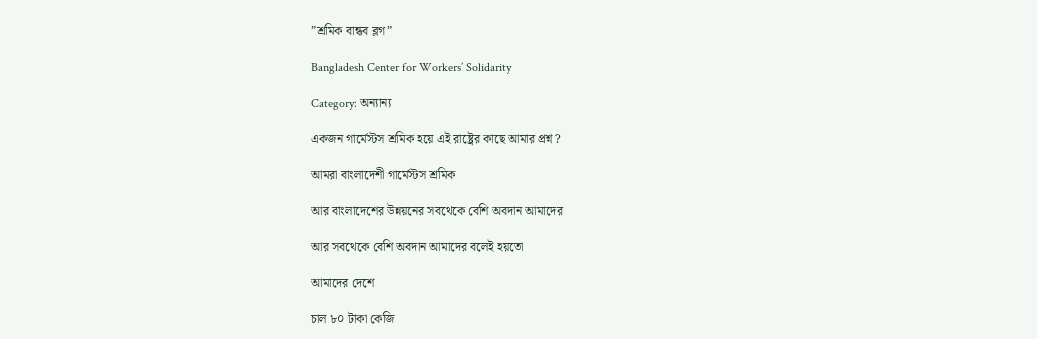”শ্রমিক বান্ধব ব্লগ”

Bangladesh Center for Workers’ Solidarity

Category: অন্যান্য

একজন গার্মেস্টস শ্রমিক হয়ে এই রাষ্ট্রের কাছে আমার প্রশ্ন ?

আমরা বাংলাদেশী গার্মেস্টস শ্রমিক

আর বাংলাদেশের উন্নয়নের সবথেকে বেশি অবদান আমাদের

আর সবথেকে বেশি অবদান আমাদের বলেই হয়তো

আমাদের দেশে

চাল ৮০ টাকা কেজি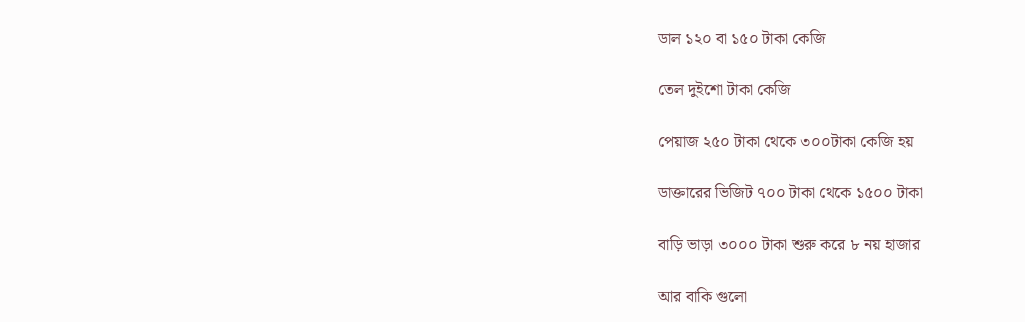ডাল ১২০ বা ১৫০ টাকা কেজি

তেল দুইশো টাকা কেজি

পেয়াজ ২৫০ টাকা থেকে ৩০০টাকা কেজি হয়

ডাক্তারের ভিজিট ৭০০ টাকা থেকে ১৫০০ টাকা

বাড়ি ভাড়া ৩০০০ টাকা শুরু করে ৮ নয় হাজার

আর বাকি গুলো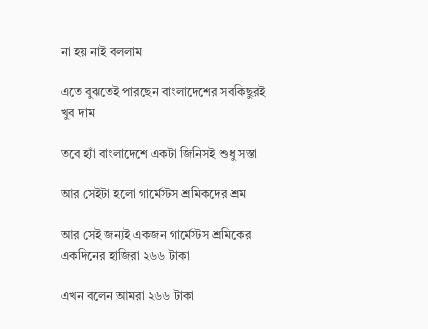না হয় নাই বললাম

এতে বুঝতেই পারছেন বাংলাদেশের সবকিছুরই খুব দাম

তবে হ্যাঁ বাংলাদেশে একটা জিনিসই শুধু সস্তা

আর সেইটা হলো গার্মেস্টস শ্রমিকদের শ্রম

আর সেই জন্যই একজন গার্মেস্টস শ্রমিকের একদিনের হাজিরা ২৬৬ টাকা

এখন বলেন আমরা ২৬৬ টাকা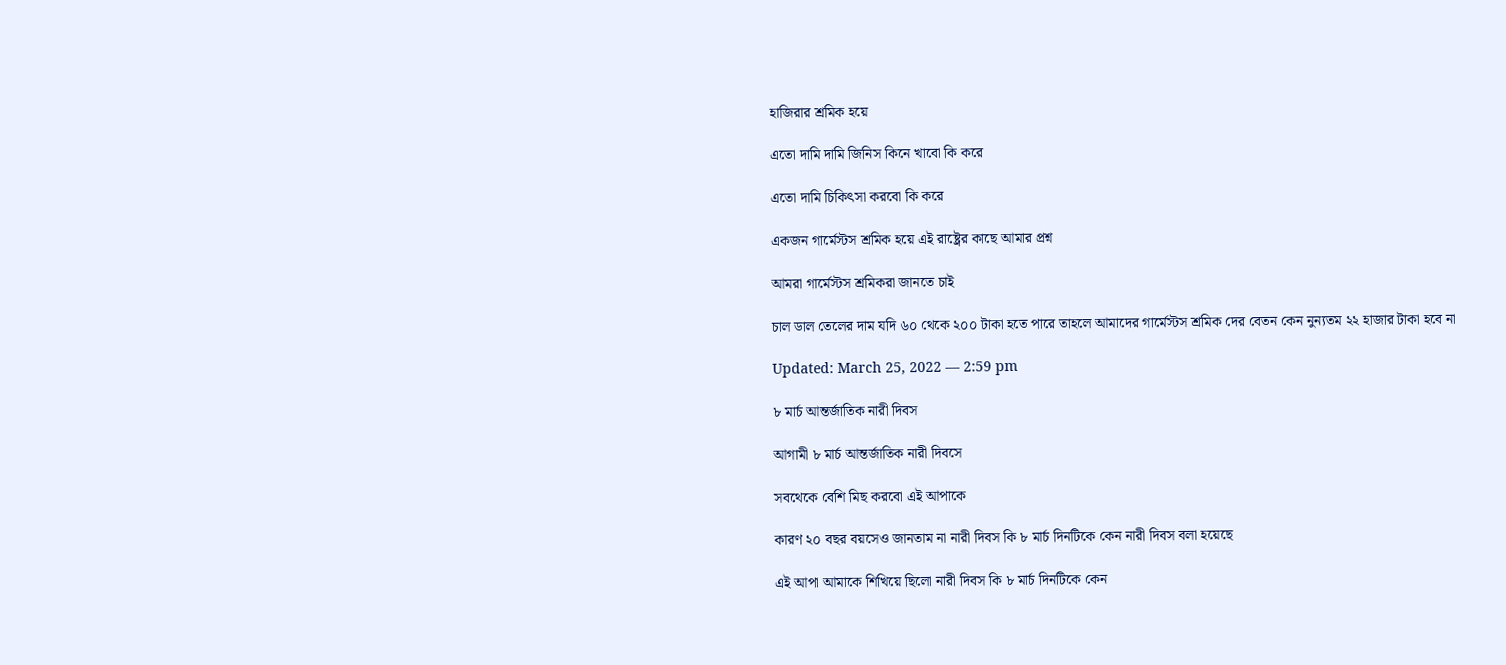হাজিরার শ্রমিক হয়ে

এতো দামি দামি জিনিস কিনে খাবো কি করে

এতো দামি চিকিৎসা করবো কি করে

একজন গার্মেস্টস শ্রমিক হয়ে এই রাষ্ট্রের কাছে আমার প্রশ্ন

আমরা গার্মেস্টস শ্রমিকরা জানতে চাই

চাল ডাল তেলের দাম যদি ৬০ থেকে ২০০ টাকা হতে পারে তাহলে আমাদের গার্মেস্টস শ্রমিক দের বেতন কেন নুন্যতম ২২ হাজার টাকা হবে না

Updated: March 25, 2022 — 2:59 pm

৮ মার্চ আন্তর্জাতিক নারী দিবস

আগামী ৮ মার্চ আন্তর্জাতিক নারী দিবসে

সবথেকে বেশি মিছ করবো এই আপাকে

কারণ ২০ বছর বয়সেও জানতাম না নারী দিবস কি ৮ মার্চ দিনটিকে কেন নারী দিবস বলা হয়েছে

এই আপা আমাকে শিখিয়ে ছিলো নারী দিবস কি ৮ মার্চ দিনটিকে কেন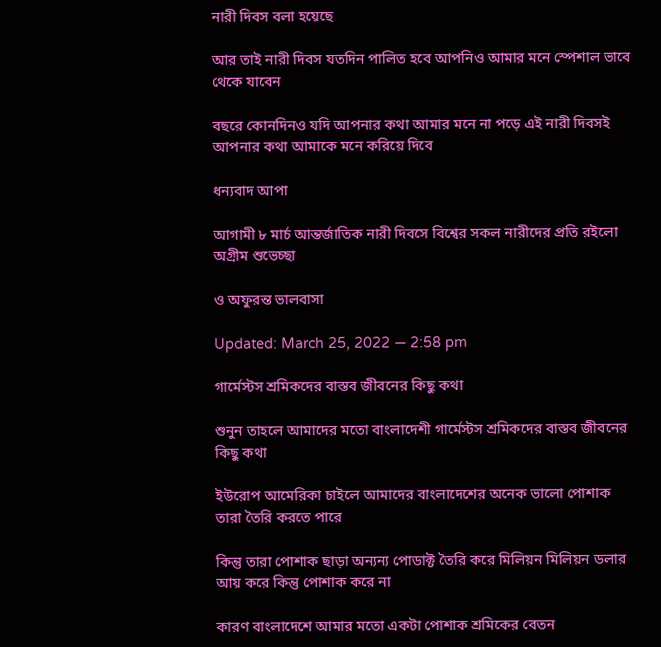নারী দিবস বলা হয়েছে

আর তাই নারী দিবস যতদিন পালিত হবে আপনিও আমার মনে স্পেশাল ভাবে থেকে যাবেন

বছরে কোনদিনও যদি আপনার কথা আমার মনে না পড়ে এই নারী দিবসই আপনার কথা আমাকে মনে করিয়ে দিবে

ধন্যবাদ আপা

আগামী ৮ মার্চ আন্তর্জাতিক নারী দিবসে বিশ্বের সকল নারীদের প্রতি রইলো অগ্রীম শুভেচ্ছা

ও অফুরন্ত ভালবাসা

Updated: March 25, 2022 — 2:58 pm

গার্মেস্টস শ্রমিকদের বাস্তব জীবনের কিছু কথা

শুনুন তাহলে আমাদের মতো বাংলাদেশী গার্মেস্টস শ্রমিকদের বাস্তব জীবনের কিছু কথা

ইউরোপ আমেরিকা চাইলে আমাদের বাংলাদেশের অনেক ভালো পোশাক তারা তৈরি করতে পারে

কিন্তু তারা পোশাক ছাড়া অন্যন্য পোডাক্ট তৈরি করে মিলিয়ন মিলিয়ন ডলার আয় করে কিন্তু পোশাক করে না

কারণ বাংলাদেশে আমার মতো একটা পোশাক শ্রমিকের বেতন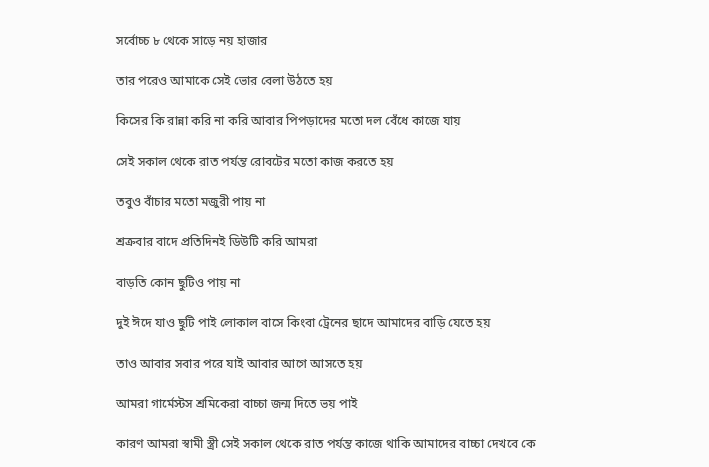সর্বোচ্চ ৮ থেকে সাড়ে নয় হাজার

তার পরেও আমাকে সেই ভোর বেলা উঠতে হয়

কিসের কি রান্না করি না করি আবার পিপড়াদের মতো দল বেঁধে কাজে যায়

সেই সকাল থেকে রাত পর্যন্ত রোবটের মতো কাজ করতে হয়

তবুও বাঁচার মতো মজুরী পায় না

শ্রক্রবার বাদে প্রতিদিনই ডিউটি করি আমরা

বাড়তি কোন ছুটিও পায় না

দুই ঈদে যাও ছুটি পাই লোকাল বাসে কিংবা ট্রেনের ছাদে আমাদের বাড়ি যেতে হয়

তাও আবার সবার পরে যাই আবার আগে আসতে হয়

আমরা গার্মেস্টস শ্রমিকেরা বাচ্চা জন্ম দিতে ভয় পাই

কারণ আমরা স্বামী স্ত্রী সেই সকাল থেকে রাত পর্যন্ত কাজে থাকি আমাদের বাচ্চা দেখবে কে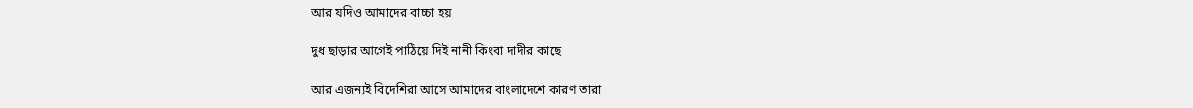আর যদিও আমাদের বাচ্চা হয়

দুধ ছাড়ার আগেই পাঠিয়ে দিই নানী কিংবা দাদীর কাছে

আর এজন্যই বিদেশিরা আসে আমাদের বাংলাদেশে কারণ তারা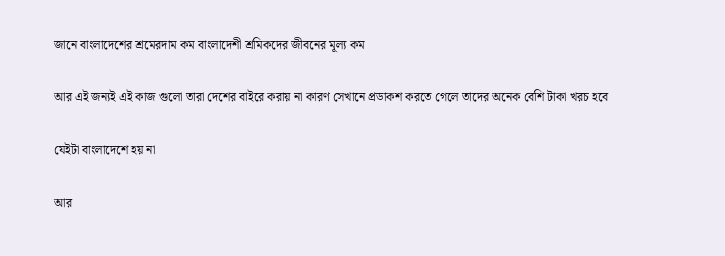জানে বাংলাদেশের শ্রমেরদাম কম বাংলাদেশী শ্রমিকদের জীবনের মূল্য কম

আর এই জন্যই এই কাজ গুলো তারা দেশের বাইরে করায় না কারণ সেখানে প্রডাকশ করতে গেলে তাদের অনেক বেশি টাকা খরচ হবে

যেইটা বাংলাদেশে হয় না

আর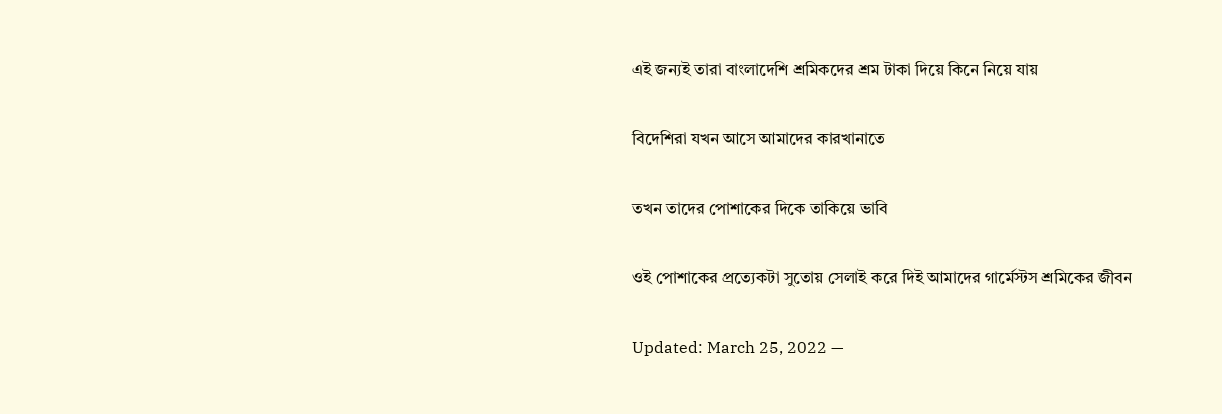এই জন্যই তারা বাংলাদেশি শ্রমিকদের শ্রম টাকা দিয়ে কিনে নিয়ে যায়

বিদেশিরা যখন আসে আমাদের কারখানাতে

তখন তাদের পোশাকের দিকে তাকিয়ে ভাবি

ওই পোশাকের প্রত্যেকটা সুতোয় সেলাই করে দিই আমাদের গার্মেস্টস শ্রমিকের জীবন

Updated: March 25, 2022 —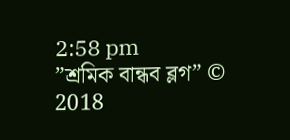2:58 pm
”শ্রমিক বান্ধব ব্লগ” © 2018